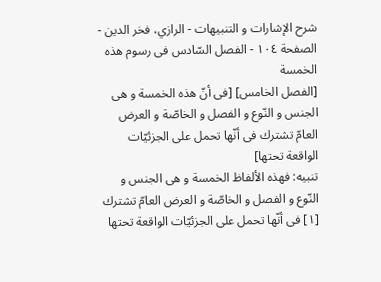شرح الإشارات و التنبيهات - الرازي، فخر الدين - الصفحة ١٠٤ - الفصل السّادس فى رسوم هذه الخمسة
[الفصل الخامس] [فى أنّ هذه الخمسة و هى الجنس و النّوع و الفصل و الخاصّة و العرض العامّ تشترك فى أنّها تحمل على الجزئيّات الواقعة تحتها]
تنبيه: فهذه الألفاظ الخمسة و هى الجنس و النّوع و الفصل و الخاصّة و العرض العامّ تشترك [١] فى أنّها تحمل على الجزئيّات الواقعة تحتها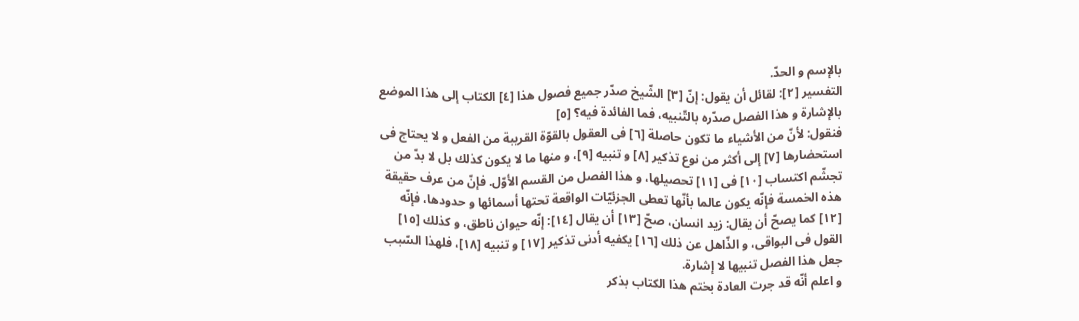بالإسم و الحدّ.
التفسير [٢]: لقائل أن يقول: إنّ [٣] الشّيخ صدّر جميع فصول هذا [٤] الكتاب إلى هذا الموضع بالإشارة و هذا الفصل صدّره بالتّنبيه، فما الفائدة فيه؟ [٥]
فنقول: لأنّ من الأشياء ما تكون حاصلة [٦] فى العقول بالقوّة القريبة من الفعل و لا يحتاج فى استحضارها [٧] إلى أكثر من نوع تذكير [٨] و تنبيه [٩]، و منها ما لا يكون كذلك بل لا بدّ من تجشّم اكتساب [١٠] فى [١١] تحصيلها، و هذا الفصل من القسم الأوّل. فإنّ من عرف حقيقة هذه الخمسة فإنّه يكون عالما بأنّها تعطى الجزئيّات الواقعة تحتها أسمائها و حدودها، فإنّه [١٢] كما يصحّ أن يقال: زيد انسان، صحّ [١٣] أن يقال [١٤]: إنّه حيوان ناطق، و كذلك [١٥] القول فى البواقى، و الذّاهل عن ذلك [١٦] يكفيه أدنى تذكير [١٧] و تنبيه [١٨]، فلهذا السّبب جعل هذا الفصل تنبيها لا إشارة.
و اعلم أنّه قد جرت العادة بختم هذا الكتاب بذكر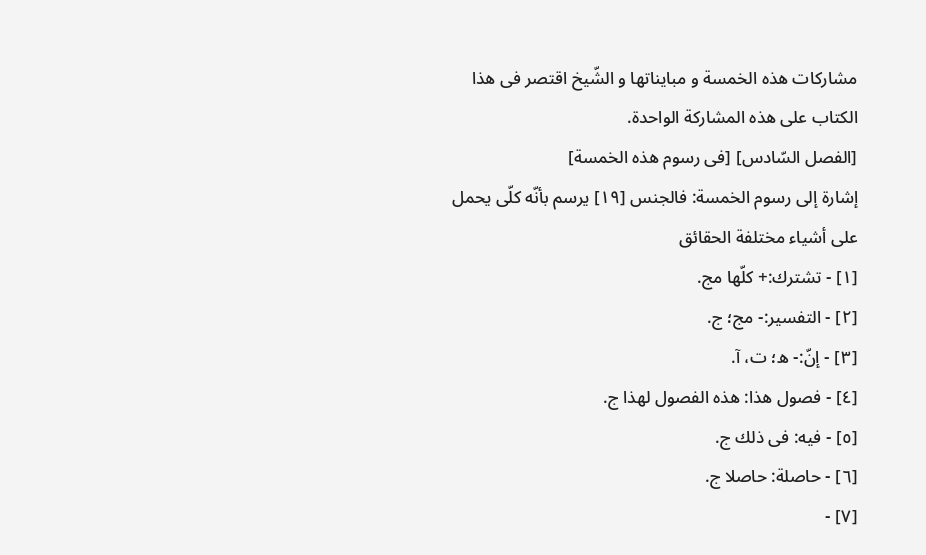مشاركات هذه الخمسة و مبايناتها و الشّيخ اقتصر فى هذا الكتاب على هذه المشاركة الواحدة.
[الفصل السّادس] [فى رسوم هذه الخمسة]
إشارة إلى رسوم الخمسة: فالجنس [١٩] يرسم بأنّه كلّى يحمل على أشياء مختلفة الحقائق
[١] - تشترك:+ كلّها مج.
[٢] - التفسير:- مج؛ ج.
[٣] - إنّ:- ه؛ ت، آ.
[٤] - فصول هذا: هذه الفصول لهذا ج.
[٥] - فيه: فى ذلك ج.
[٦] - حاصلة: حاصلا ج.
[٧] -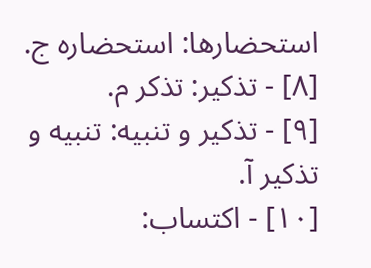استحضارها: استحضاره ج.
[٨] - تذكير: تذكر م.
[٩] - تذكير و تنبيه: تنبيه و تذكير آ.
[١٠] - اكتساب: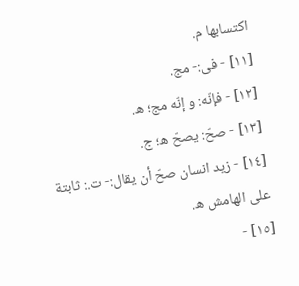اكتسابها م.
[١١] - فى:- مج.
[١٢] - فإنّه: و إنّه مج؛ ه.
[١٣] - صحّ: يصحّ ه؛ ج.
[١٤] - زيد انسان صحّ أن يقال:- ت.: ثابتة على الهامش ه.
[١٥] -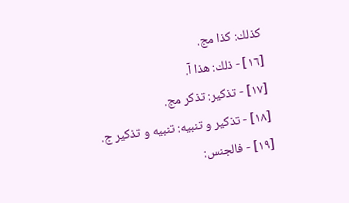كذلك: كذا مج.
[١٦] - ذلك: هذا آ.
[١٧] - تذكير: تذكر مج.
[١٨] - تذكير و تنبيه: تنبيه و تذكير ج.
[١٩] - فالجنس: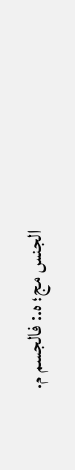الجنس مج؛ ه.: فالجسم م.